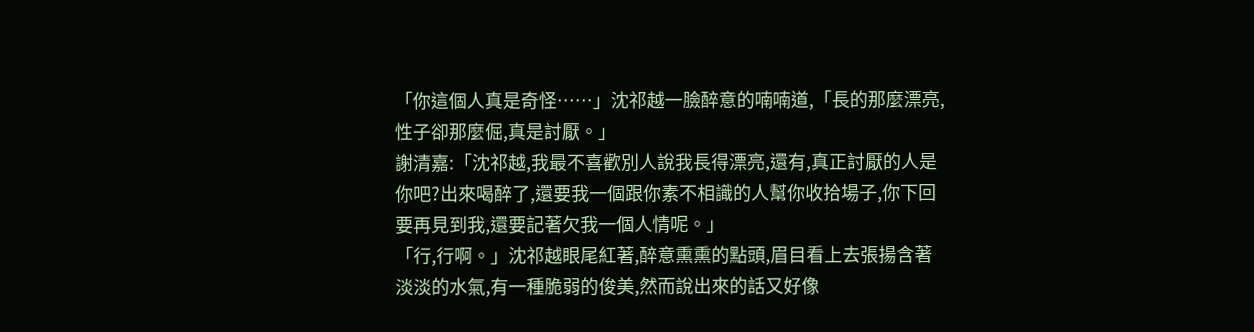「你這個人真是奇怪……」沈祁越一臉醉意的喃喃道,「長的那麼漂亮,性子卻那麼倔,真是討厭。」
謝清嘉:「沈祁越,我最不喜歡別人說我長得漂亮,還有,真正討厭的人是你吧?出來喝醉了,還要我一個跟你素不相識的人幫你收拾場子,你下回要再見到我,還要記著欠我一個人情呢。」
「行,行啊。」沈祁越眼尾紅著,醉意熏熏的點頭,眉目看上去張揚含著淡淡的水氣,有一種脆弱的俊美,然而說出來的話又好像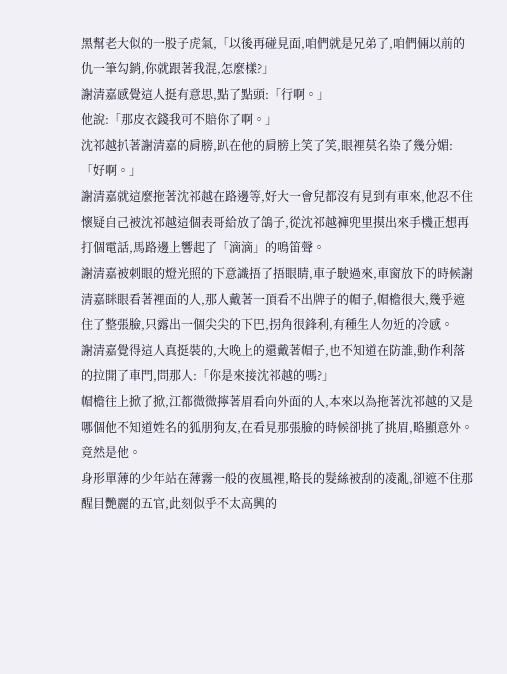黑幫老大似的一股子虎氣,「以後再碰見面,咱們就是兄弟了,咱們倆以前的仇一筆勾銷,你就跟著我混,怎麼樣?」
謝清嘉感覺這人挺有意思,點了點頭:「行啊。」
他說:「那皮衣錢我可不賠你了啊。」
沈祁越扒著謝清嘉的肩膀,趴在他的肩膀上笑了笑,眼裡莫名染了幾分媚:「好啊。」
謝清嘉就這麼拖著沈祁越在路邊等,好大一會兒都沒有見到有車來,他忍不住懷疑自己被沈祁越這個表哥給放了鴿子,從沈祁越褲兜里摸出來手機正想再打個電話,馬路邊上響起了「滴滴」的鳴笛聲。
謝清嘉被刺眼的燈光照的下意識捂了捂眼睛,車子駛過來,車窗放下的時候謝清嘉眯眼看著裡面的人,那人戴著一頂看不出牌子的帽子,帽檐很大,幾乎遮住了整張臉,只露出一個尖尖的下巴,拐角很鋒利,有種生人勿近的冷感。
謝清嘉覺得這人真挺裝的,大晚上的還戴著帽子,也不知道在防誰,動作利落的拉開了車門,問那人:「你是來接沈祁越的嗎?」
帽檐往上掀了掀,江都微微擰著眉看向外面的人,本來以為拖著沈祁越的又是哪個他不知道姓名的狐朋狗友,在看見那張臉的時候卻挑了挑眉,略顯意外。
竟然是他。
身形單薄的少年站在薄霧一般的夜風裡,略長的髮絲被刮的凌亂,卻遮不住那醒目艷麗的五官,此刻似乎不太高興的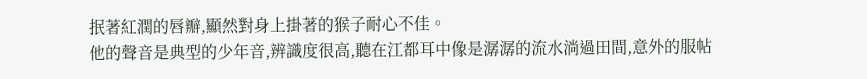抿著紅潤的唇瓣,顯然對身上掛著的猴子耐心不佳。
他的聲音是典型的少年音,辨識度很高,聽在江都耳中像是潺潺的流水淌過田間,意外的服帖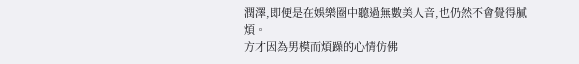潤澤,即便是在娛樂圈中聽過無數美人音,也仍然不會覺得膩煩。
方才因為男模而煩躁的心情仿佛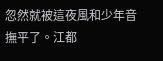忽然就被這夜風和少年音撫平了。江都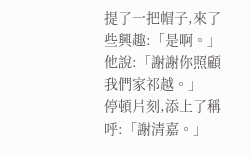提了一把帽子,來了些興趣:「是啊。」
他說:「謝謝你照顧我們家祁越。」
停頓片刻,添上了稱呼:「謝清嘉。」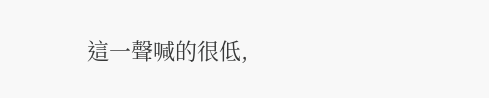這一聲喊的很低,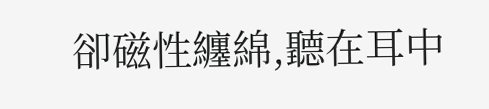卻磁性纏綿,聽在耳中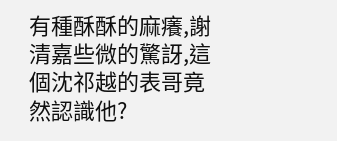有種酥酥的麻癢,謝清嘉些微的驚訝,這個沈祁越的表哥竟然認識他?